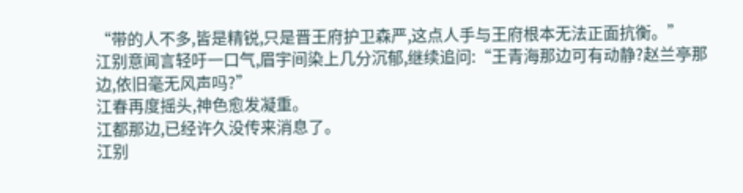“带的人不多,皆是精锐,只是晋王府护卫森严,这点人手与王府根本无法正面抗衡。”
江别意闻言轻吁一口气,眉宇间染上几分沉郁,继续追问:“王青海那边可有动静?赵兰亭那边,依旧毫无风声吗?”
江春再度摇头,神色愈发凝重。
江都那边,已经许久没传来消息了。
江别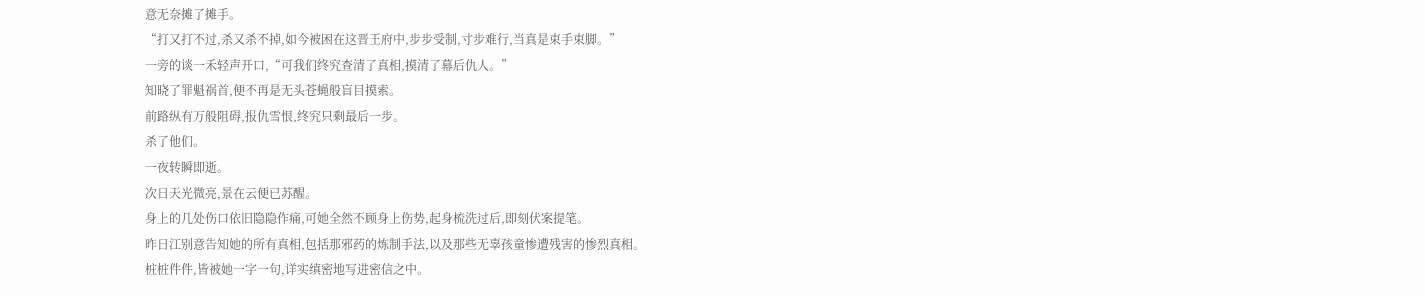意无奈摊了摊手。
“打又打不过,杀又杀不掉,如今被困在这晋王府中,步步受制,寸步难行,当真是束手束脚。”
一旁的谈一禾轻声开口,“可我们终究查清了真相,摸清了幕后仇人。”
知晓了罪魁祸首,便不再是无头苍蝇般盲目摸索。
前路纵有万般阻碍,报仇雪恨,终究只剩最后一步。
杀了他们。
一夜转瞬即逝。
次日天光微亮,景在云便已苏醒。
身上的几处伤口依旧隐隐作痛,可她全然不顾身上伤势,起身梳洗过后,即刻伏案提笔。
昨日江别意告知她的所有真相,包括那邪药的炼制手法,以及那些无辜孩童惨遭残害的惨烈真相。
桩桩件件,皆被她一字一句,详实缜密地写进密信之中。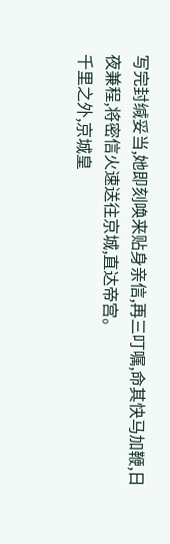写完封缄妥当,她即刻唤来贴身亲信,再三叮嘱,命其快马加鞭,日夜兼程,将密信火速送往京城,直达帝宫。
千里之外,京城皇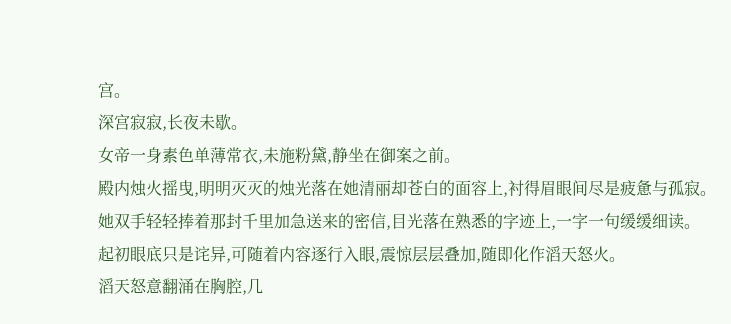宫。
深宫寂寂,长夜未歇。
女帝一身素色单薄常衣,未施粉黛,静坐在御案之前。
殿内烛火摇曳,明明灭灭的烛光落在她清丽却苍白的面容上,衬得眉眼间尽是疲惫与孤寂。
她双手轻轻捧着那封千里加急送来的密信,目光落在熟悉的字迹上,一字一句缓缓细读。
起初眼底只是诧异,可随着内容逐行入眼,震惊层层叠加,随即化作滔天怒火。
滔天怒意翻涌在胸腔,几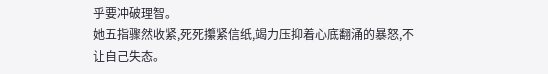乎要冲破理智。
她五指骤然收紧,死死攥紧信纸,竭力压抑着心底翻涌的暴怒,不让自己失态。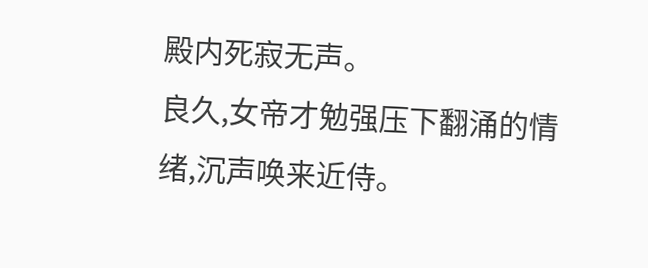殿内死寂无声。
良久,女帝才勉强压下翻涌的情绪,沉声唤来近侍。